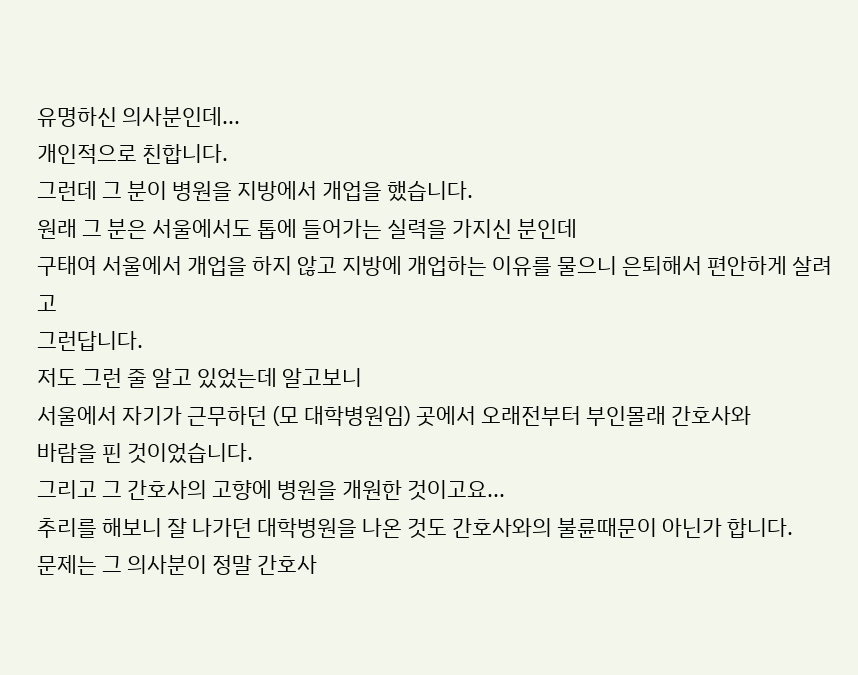유명하신 의사분인데...
개인적으로 친합니다.
그런데 그 분이 병원을 지방에서 개업을 했습니다.
원래 그 분은 서울에서도 톱에 들어가는 실력을 가지신 분인데
구태여 서울에서 개업을 하지 않고 지방에 개업하는 이유를 물으니 은퇴해서 편안하게 살려고
그런답니다.
저도 그런 줄 알고 있었는데 알고보니
서울에서 자기가 근무하던 (모 대학병원임) 곳에서 오래전부터 부인몰래 간호사와
바람을 핀 것이었습니다.
그리고 그 간호사의 고향에 병원을 개원한 것이고요...
추리를 해보니 잘 나가던 대학병원을 나온 것도 간호사와의 불륜때문이 아닌가 합니다.
문제는 그 의사분이 정말 간호사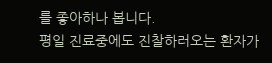를 좋아하나 봅니다.
평일 진료중에도 진찰하러오는 환자가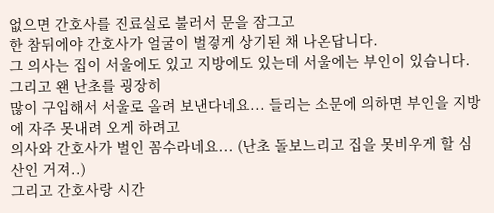없으면 간호사를 진료실로 불러서 문을 잠그고
한 참뒤에야 간호사가 얼굴이 벌겋게 상기된 채 나온답니다.
그 의사는 집이 서울에도 있고 지방에도 있는데 서울에는 부인이 있습니다. 그리고 왠 난초를 굉장히
많이 구입해서 서울로 올려 보낸다네요... 들리는 소문에 의하면 부인을 지방에 자주 못내려 오게 하려고
의사와 간호사가 벌인 꼼수라네요... (난초 돌보느리고 집을 못비우게 할 심산인 거져..)
그리고 간호사랑 시간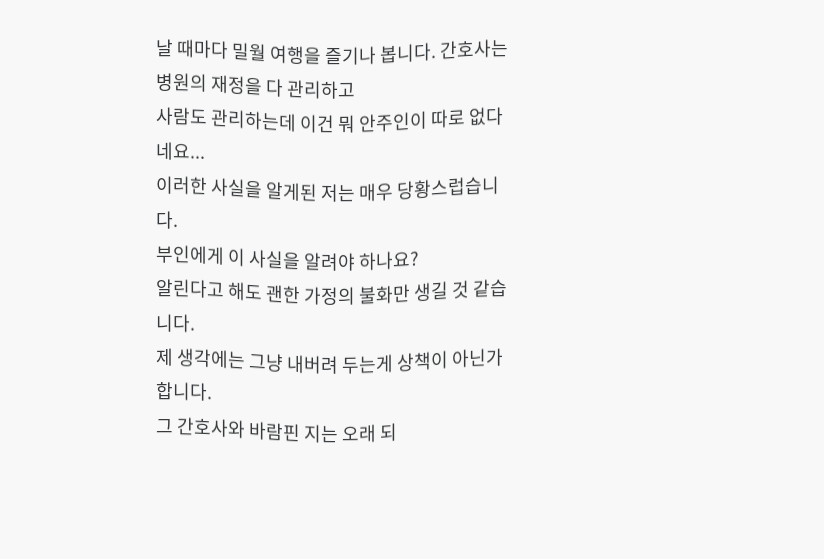날 때마다 밀월 여행을 즐기나 봅니다. 간호사는 병원의 재정을 다 관리하고
사람도 관리하는데 이건 뭐 안주인이 따로 없다네요...
이러한 사실을 알게된 저는 매우 당황스럽습니다.
부인에게 이 사실을 알려야 하나요?
알린다고 해도 괜한 가정의 불화만 생길 것 같습니다.
제 생각에는 그냥 내버려 두는게 상책이 아닌가 합니다.
그 간호사와 바람핀 지는 오래 되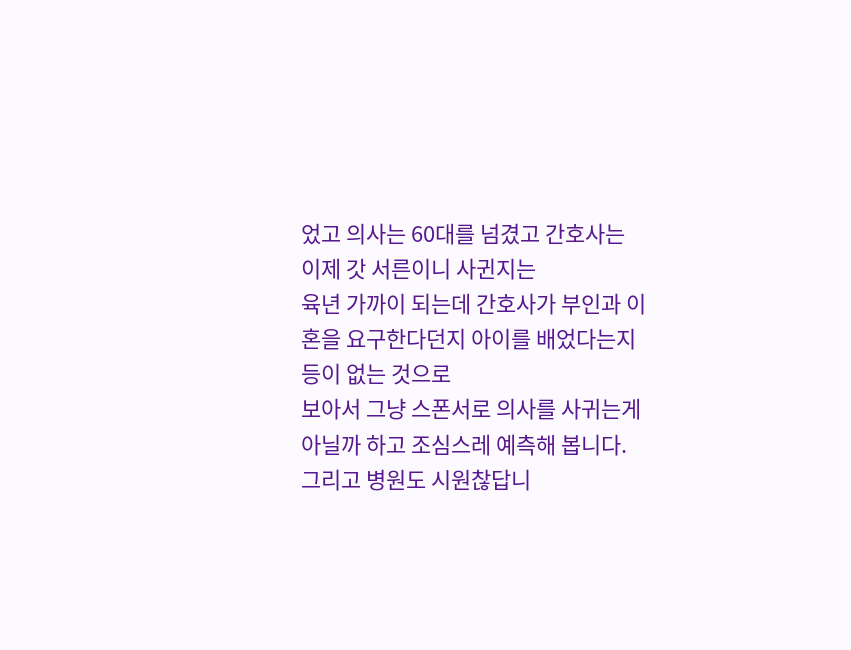었고 의사는 60대를 넘겼고 간호사는 이제 갓 서른이니 사귄지는
육년 가까이 되는데 간호사가 부인과 이혼을 요구한다던지 아이를 배었다는지 등이 없는 것으로
보아서 그냥 스폰서로 의사를 사귀는게 아닐까 하고 조심스레 예측해 봅니다.
그리고 병원도 시원찮답니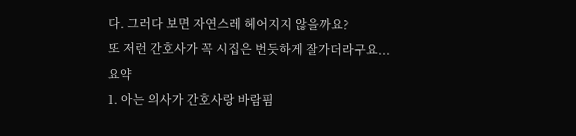다. 그러다 보면 자연스레 헤어지지 않을까요?
또 저런 간호사가 꼭 시집은 번듯하게 잘가더라구요...
요약
1. 아는 의사가 간호사랑 바람핌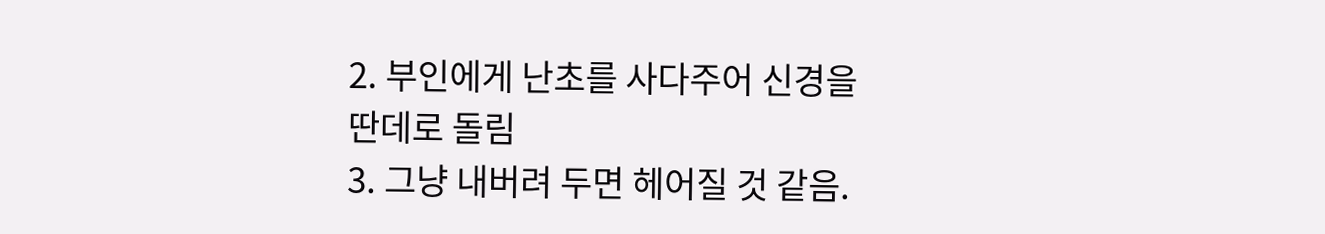2. 부인에게 난초를 사다주어 신경을 딴데로 돌림
3. 그냥 내버려 두면 헤어질 것 같음.